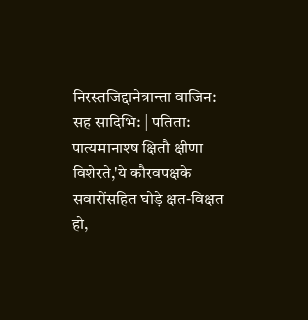निरस्तजिद्दानेत्रान्ता वाजिन: सह सादिभि: | पतिता: पात्यमानाश्ष क्षितौ क्षीणा विशेरते,'ये कौरवपक्षके सवारोंसहित घोड़े क्षत-विक्षत हो,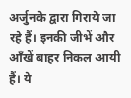अर्जुनके द्वारा गिराये जा रहे हैं। इनकी जीभें और आँखें बाहर निकल आयी हैं। ये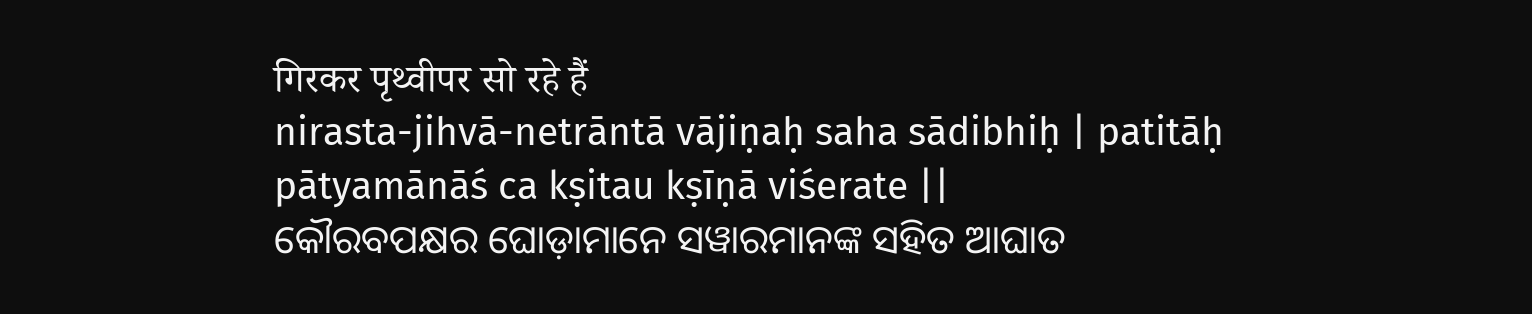गिरकर पृथ्वीपर सो रहे हैं
nirasta-jihvā-netrāntā vājiṇaḥ saha sādibhiḥ | patitāḥ pātyamānāś ca kṣitau kṣīṇā viśerate ||
କୌରବପକ୍ଷର ଘୋଡ଼ାମାନେ ସୱାରମାନଙ୍କ ସହିତ ଆଘାତ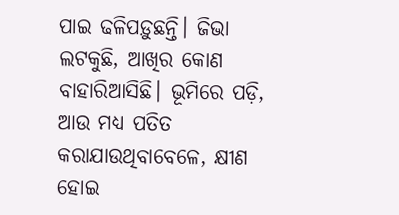ପାଇ ଢଳିପଡ଼ୁଛନ୍ତି। ଜିଭା ଲଟକୁଛି, ଆଖିର କୋଣ ବାହାରିଆସିଛି। ଭୂମିରେ ପଡ଼ି, ଆଉ ମଧ୍ୟ ପତିତ କରାଯାଉଥିବାବେଳେ, କ୍ଷୀଣ ହୋଇ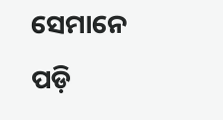ସେମାନେ ପଡ଼ି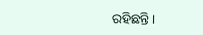ରହିଛନ୍ତି।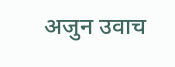अजुन उवाच